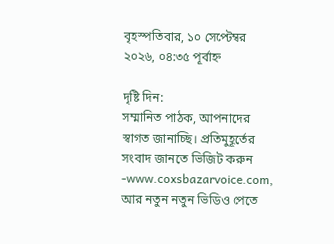বৃহস্পতিবার, ১০ সেপ্টেম্বর ২০২৬, ০৪:৩৫ পূর্বাহ্ন

দৃষ্টি দিন:
সম্মানিত পাঠক, আপনাদের স্বাগত জানাচ্ছি। প্রতিমুহূর্তের সংবাদ জানতে ভিজিট করুন -www.coxsbazarvoice.com, আর নতুন নতুন ভিডিও পেতে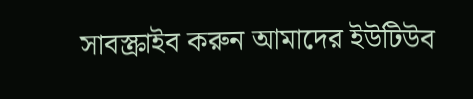সাবস্ক্রাইব করুন আমাদের ইউটিউব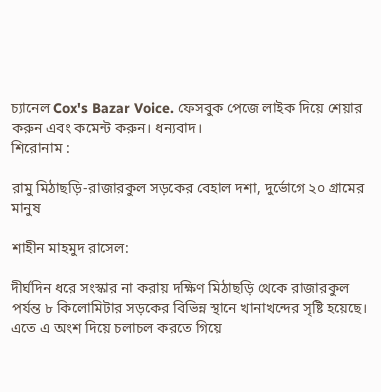চ্যানেল Cox's Bazar Voice. ফেসবুক পেজে লাইক দিয়ে শেয়ার করুন এবং কমেন্ট করুন। ধন্যবাদ।
শিরোনাম :

রামু মিঠাছড়ি-রাজারকুল সড়কের বেহাল দশা, দুর্ভোগে ২০ গ্রামের মানুষ

শাহীন মাহমুদ রাসেল:

দীর্ঘদিন ধরে সংস্কার না করায় দক্ষিণ মিঠাছড়ি থেকে রাজারকুল পর্যন্ত ৮ কিলোমিটার সড়কের বিভিন্ন স্থানে খানাখন্দের সৃষ্টি হয়েছে। এতে এ অংশ দিয়ে চলাচল করতে গিয়ে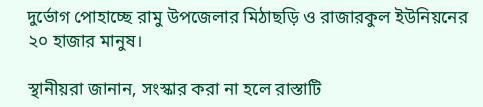দুর্ভোগ পোহাচ্ছে রামু উপজেলার মিঠাছড়ি ও রাজারকুল ইউনিয়নের ২০ হাজার মানুষ।

স্থানীয়রা জানান, সংস্কার করা না হলে রাস্তাটি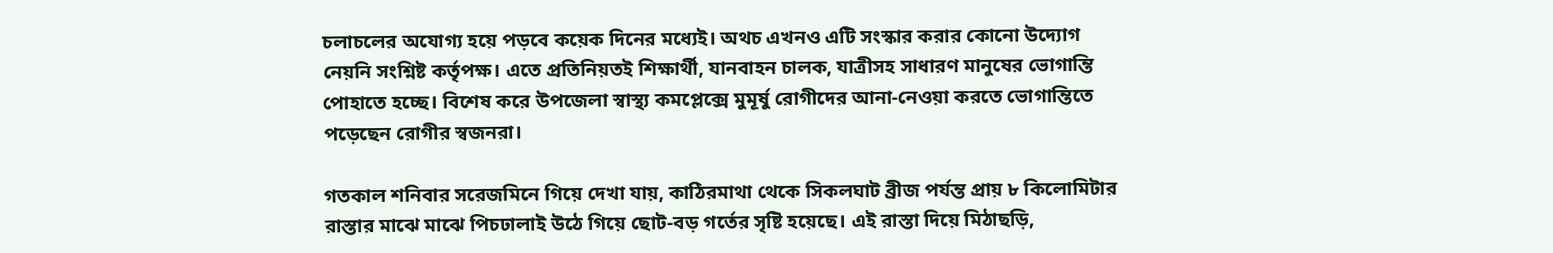চলাচলের অযোগ্য হয়ে পড়বে কয়েক দিনের মধ্যেই। অথচ এখনও এটি সংস্কার করার কোনো উদ্যোগ নেয়নি সংশ্নিষ্ট কর্তৃপক্ষ। এতে প্রতিনিয়তই শিক্ষার্থী, যানবাহন চালক, যাত্রীসহ সাধারণ মানুষের ভোগান্তি পোহাতে হচ্ছে। বিশেষ করে উপজেলা স্বাস্থ্য কমপ্লেক্সে মুমূর্ষু রোগীদের আনা-নেওয়া করতে ভোগান্তিতে পড়েছেন রোগীর স্বজনরা।

গতকাল শনিবার সরেজমিনে গিয়ে দেখা যায়, কাঠিরমাথা থেকে সিকলঘাট ব্রীজ পর্যন্ত প্রায় ৮ কিলোমিটার রাস্তার মাঝে মাঝে পিচঢালাই উঠে গিয়ে ছোট-বড় গর্তের সৃষ্টি হয়েছে। এই রাস্তা দিয়ে মিঠাছড়ি,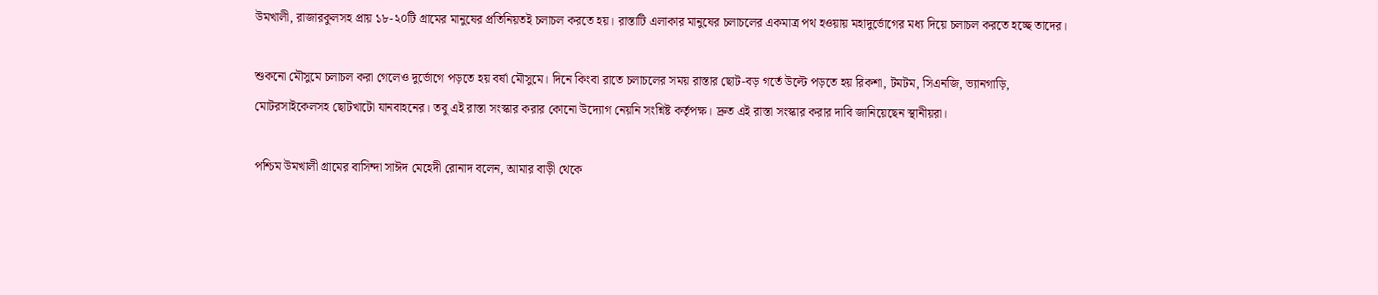উমখালী, রাজারকুলসহ প্রায় ১৮-২০টি গ্রামের মানুষের প্রতিনিয়তই চলাচল করতে হয়। রাস্তাটি এলাকার মানুষের চলাচলের একমাত্র পথ হওয়ায় মহাদুর্ভোগের মধ্য দিয়ে চলাচল করতে হচ্ছে তাদের।

শুকনো মৌসুমে চলাচল করা গেলেও দুর্ভোগে পড়তে হয় বর্ষা মৌসুমে। দিনে কিংবা রাতে চলাচলের সময় রাস্তার ছোট-বড় গর্তে উল্টে পড়তে হয় রিকশা, টমটম, সিএনজি, ভ্যানগাড়ি, মোটরসাইকেলসহ ছোটখাটো যানবাহনের। তবু এই রাস্তা সংস্কার করার কোনো উদ্যোগ নেয়নি সংশ্নিষ্ট কর্তৃপক্ষ। দ্রুত এই রাস্তা সংস্কার করার দাবি জানিয়েছেন স্থানীয়রা।

পশ্চিম উমখালী গ্রামের বাসিন্দা সাঈদ মেহেদী রোনাদ বলেন, আমার বাড়ী থেকে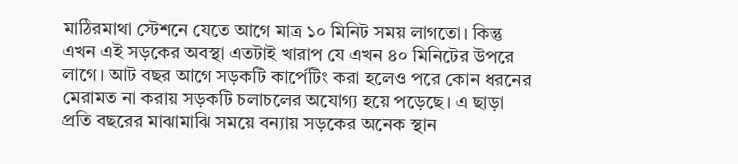মাঠিরমাথা স্টেশনে যেতে আগে মাত্র ১০ মিনিট সময় লাগতো। কিন্তু এখন এই সড়কের অবস্থা এতটাই খারাপ যে এখন ৪০ মিনিটের উপরে লাগে। আট বছর আগে সড়কটি কার্পেটিং করা হলেও পরে কোন ধরনের মেরামত না করায় সড়কটি চলাচলের অযোগ্য হয়ে পড়েছে। এ ছাড়া প্রতি বছরের মাঝামাঝি সময়ে বন্যায় সড়কের অনেক স্থান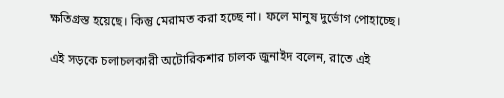ক্ষতিগ্রস্ত হয়েছে। কিন্তু মেরামত করা হচ্ছে না। ফলে মানুষ দুর্ভোগ পোহাচ্ছে।

এই সড়কে চলাচলকারী অটোরিকশার চালক জুনাইদ বলেন, রাতে এই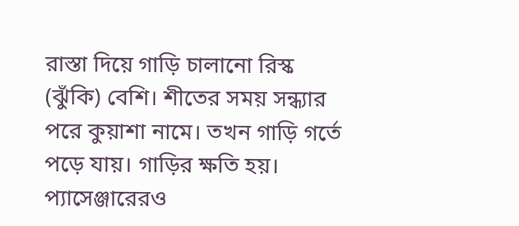রাস্তা দিয়ে গাড়ি চালানো রিস্ক (ঝুঁকি) বেশি। শীতের সময় সন্ধ্যার পরে কুয়াশা নামে। তখন গাড়ি গর্তে পড়ে যায়। গাড়ির ক্ষতি হয়। প্যাসেঞ্জারেরও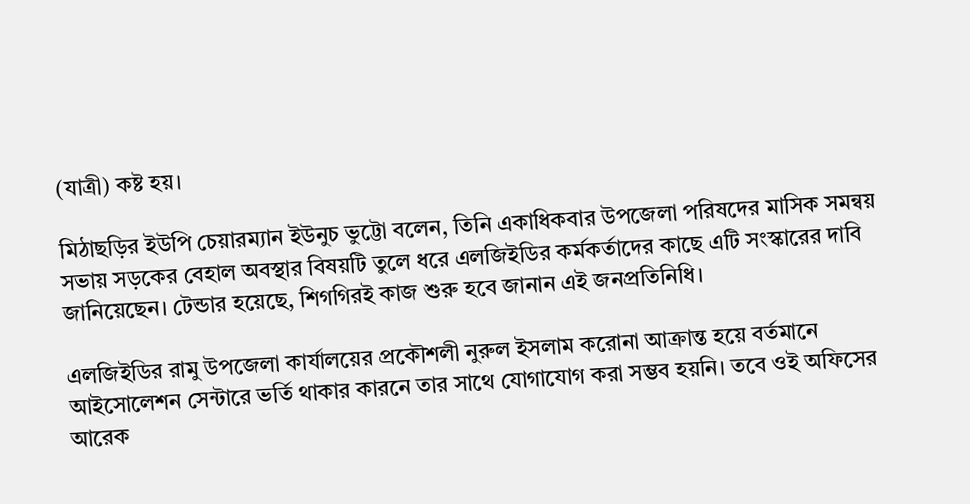(যাত্রী) কষ্ট হয়।

মিঠাছড়ির ইউপি চেয়ারম্যান ইউনুচ ভুট্টো বলেন, তিনি একাধিকবার উপজেলা পরিষদের মাসিক সমন্বয় সভায় সড়কের বেহাল অবস্থার বিষয়টি তুলে ধরে এলজিইডির কর্মকর্তাদের কাছে এটি সংস্কারের দাবি জানিয়েছেন। টেন্ডার হয়েছে, শিগগিরই কাজ শুরু হবে জানান এই জনপ্রতিনিধি।

এলজিইডির রামু উপজেলা কার্যালয়ের প্রকৌশলী নুরুল ইসলাম করোনা আক্রান্ত হয়ে বর্তমানে আইসোলেশন সেন্টারে ভর্তি থাকার কারনে তার সাথে যোগাযোগ করা সম্ভব হয়নি। তবে ওই অফিসের আরেক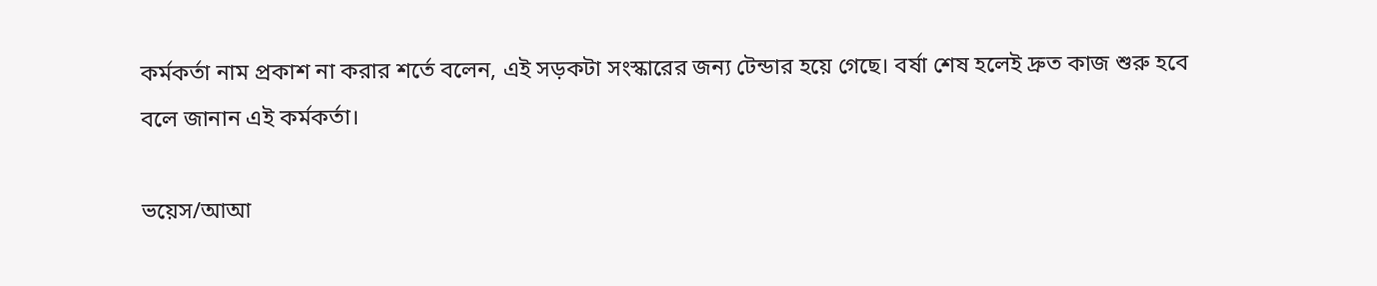কর্মকর্তা নাম প্রকাশ না করার শর্তে বলেন, এই সড়কটা সংস্কারের জন্য টেন্ডার হয়ে গেছে। বর্ষা শেষ হলেই দ্রুত কাজ শুরু হবে বলে জানান এই কর্মকর্তা।

ভয়েস/আআ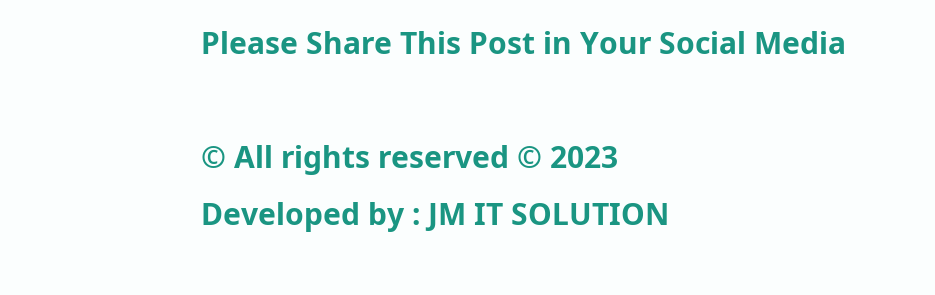Please Share This Post in Your Social Media

© All rights reserved © 2023
Developed by : JM IT SOLUTION